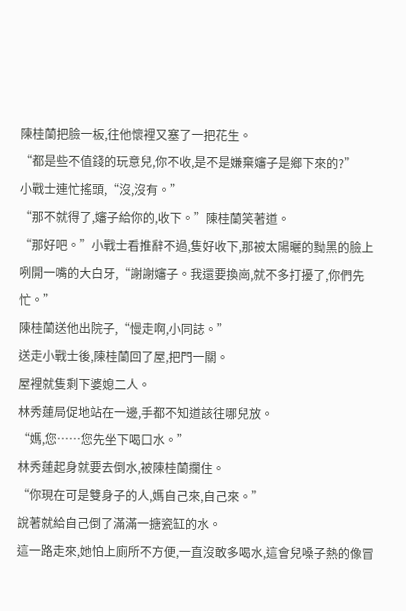陳桂蘭把臉一板,往他懷裡又塞了一把花生。
“都是些不值錢的玩意兒,你不收,是不是嫌棄嬸子是鄉下來的?”
小戰士連忙搖頭,“沒,沒有。”
“那不就得了,嬸子給你的,收下。”陳桂蘭笑著道。
“那好吧。”小戰士看推辭不過,隻好收下,那被太陽曬的黝黑的臉上咧開一嘴的大白牙,“謝謝嬸子。我還要換崗,就不多打擾了,你們先忙。”
陳桂蘭送他出院子,“慢走啊,小同誌。”
送走小戰士後,陳桂蘭回了屋,把門一關。
屋裡就隻剩下婆媳二人。
林秀蓮局促地站在一邊,手都不知道該往哪兒放。
“媽,您……您先坐下喝口水。”
林秀蓮起身就要去倒水,被陳桂蘭攔住。
“你現在可是雙身子的人,媽自己來,自己來。”
說著就給自己倒了滿滿一搪瓷缸的水。
這一路走來,她怕上廁所不方便,一直沒敢多喝水,這會兒嗓子熱的像冒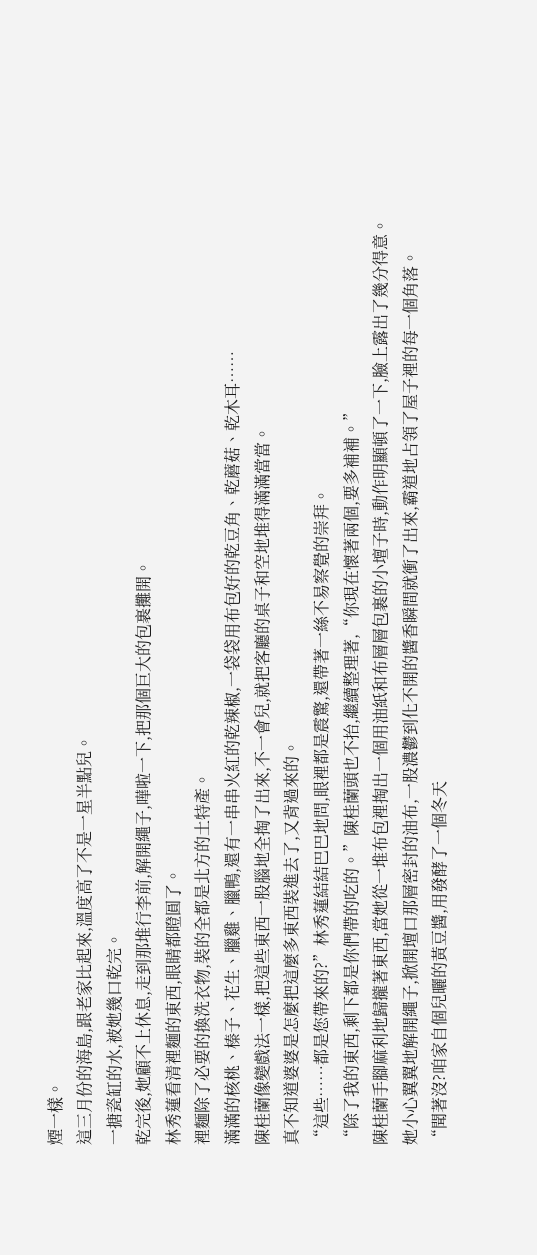煙一樣。
這三月份的海島,跟老家比起來,溫度高了不是一星半點兒。
一搪瓷缸的水,被她幾口乾完。
乾完後,她顧不上休息,走到那堆行李前,解開繩子,嘩啦一下,把那個巨大的包裹攤開。
林秀蓮看清裡麵的東西,眼睛都瞪圓了。
裡麵除了必要的換洗衣物,裝的全都是北方的土特產。
滿滿的核桃、榛子、花生、臘雞、臘鴨,還有一串串火紅的乾辣椒,一袋袋用布包好的乾豆角、乾蘑菇、乾木耳……
陳桂蘭像變戲法一樣,把這些東西一股腦地全掏了出來,不一會兒,就把客廳的桌子和空地堆得滿滿當當。
真不知道婆婆是怎麼把這麼多東西裝進去了,又背過來的。
“這些……都是您帶來的?”林秀蓮結結巴巴地問,眼裡都是震驚,還帶著一絲不易察覺的崇拜。
“除了我的東西,剩下都是你們帶的吃的。”陳桂蘭頭也不抬,繼續整理著,“你現在懷著兩個,要多補補。”
陳桂蘭手腳麻利地歸攏著東西,當她從一堆布包裡掏出一個用油紙和布層層包裹的小壇子時,動作明顯頓了一下,臉上露出了幾分得意。
她小心翼翼地解開繩子,掀開壇口那層密封的油布,一股濃鬱到化不開的醬香瞬間就衝了出來,霸道地占領了屋子裡的每一個角落。
“聞著沒?咱家自個兒曬的黃豆醬,用發酵了一個冬天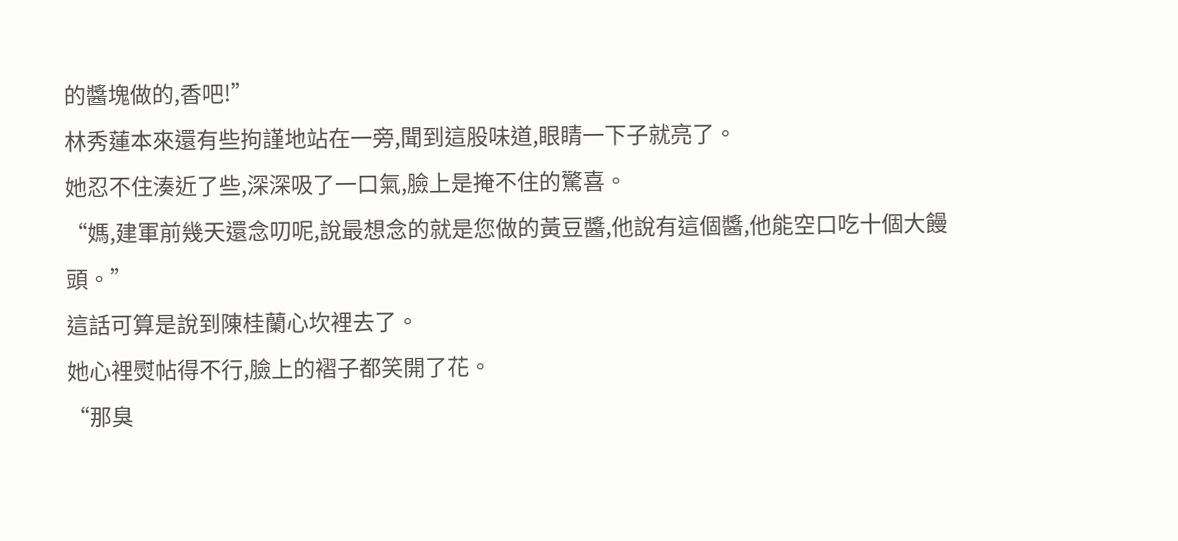的醬塊做的,香吧!”
林秀蓮本來還有些拘謹地站在一旁,聞到這股味道,眼睛一下子就亮了。
她忍不住湊近了些,深深吸了一口氣,臉上是掩不住的驚喜。
“媽,建軍前幾天還念叨呢,說最想念的就是您做的黃豆醬,他說有這個醬,他能空口吃十個大饅頭。”
這話可算是說到陳桂蘭心坎裡去了。
她心裡熨帖得不行,臉上的褶子都笑開了花。
“那臭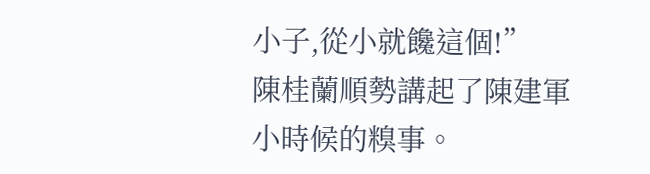小子,從小就饞這個!”
陳桂蘭順勢講起了陳建軍小時候的糗事。